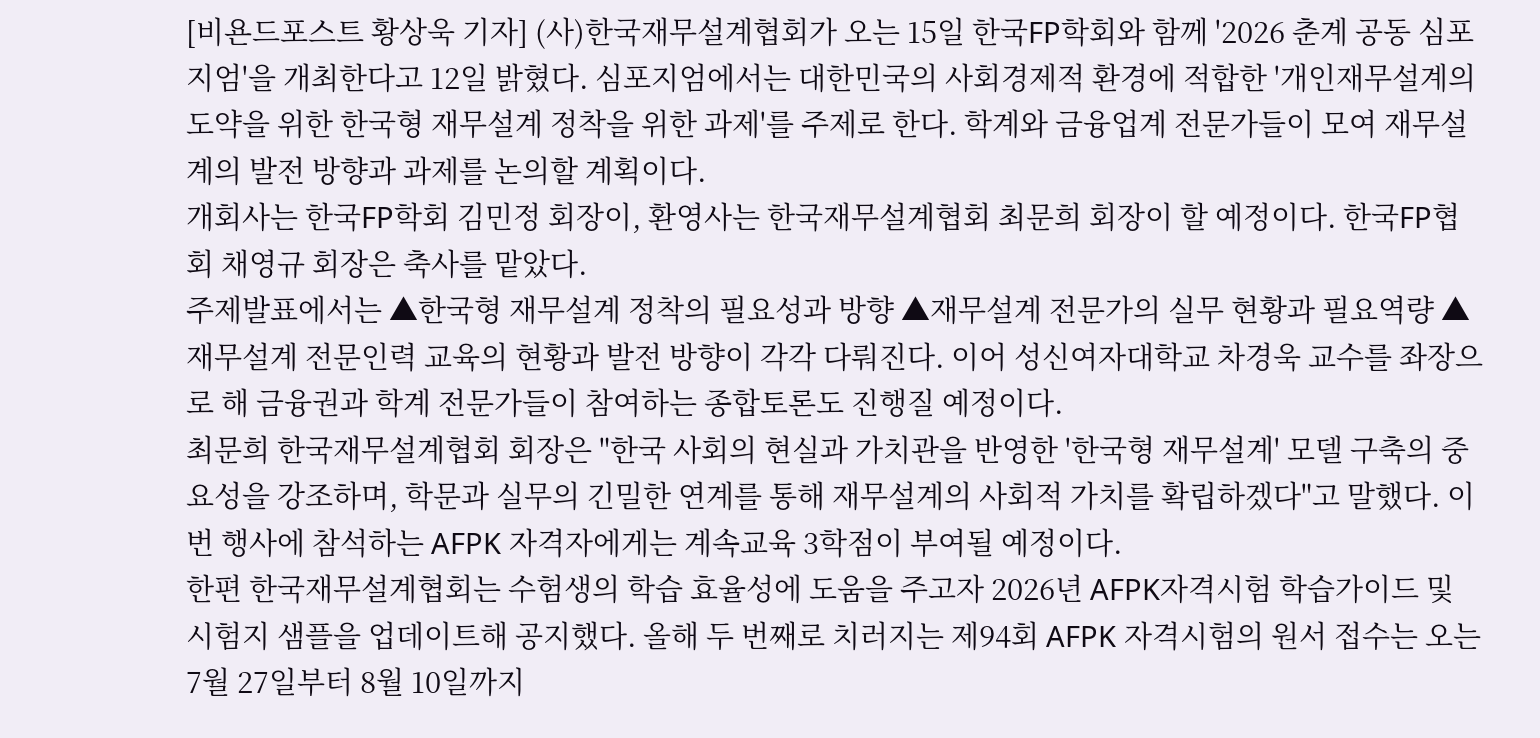[비욘드포스트 황상욱 기자] (사)한국재무설계협회가 오는 15일 한국FP학회와 함께 '2026 춘계 공동 심포지엄'을 개최한다고 12일 밝혔다. 심포지엄에서는 대한민국의 사회경제적 환경에 적합한 '개인재무설계의 도약을 위한 한국형 재무설계 정착을 위한 과제'를 주제로 한다. 학계와 금융업계 전문가들이 모여 재무설계의 발전 방향과 과제를 논의할 계획이다.
개회사는 한국FP학회 김민정 회장이, 환영사는 한국재무설계협회 최문희 회장이 할 예정이다. 한국FP협회 채영규 회장은 축사를 맡았다.
주제발표에서는 ▲한국형 재무설계 정착의 필요성과 방향 ▲재무설계 전문가의 실무 현황과 필요역량 ▲재무설계 전문인력 교육의 현황과 발전 방향이 각각 다뤄진다. 이어 성신여자대학교 차경욱 교수를 좌장으로 해 금융권과 학계 전문가들이 참여하는 종합토론도 진행질 예정이다.
최문희 한국재무설계협회 회장은 "한국 사회의 현실과 가치관을 반영한 '한국형 재무설계' 모델 구축의 중요성을 강조하며, 학문과 실무의 긴밀한 연계를 통해 재무설계의 사회적 가치를 확립하겠다"고 말했다. 이번 행사에 참석하는 AFPK 자격자에게는 계속교육 3학점이 부여될 예정이다.
한편 한국재무설계협회는 수험생의 학습 효율성에 도움을 주고자 2026년 AFPK자격시험 학습가이드 및 시험지 샘플을 업데이트해 공지했다. 올해 두 번째로 치러지는 제94회 AFPK 자격시험의 원서 접수는 오는 7월 27일부터 8월 10일까지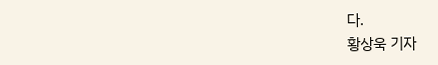다.
황상욱 기자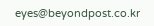eyes@beyondpost.co.kr